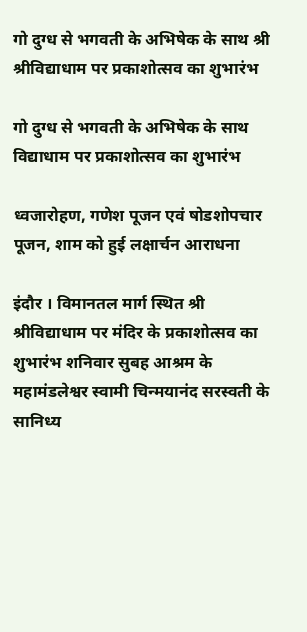गो दुग्ध से भगवती के अभिषेक के साथ श्री श्रीविद्याधाम पर प्रकाशोत्सव का शुभारंभ

गो दुग्ध से भगवती के अभिषेक के साथ विद्याधाम पर प्रकाशोत्सव का शुभारंभ

ध्वजारोहण, गणेश पूजन एवं षोडशोपचार पूजन, शाम को हुई लक्षार्चन आराधना

इंदौर । विमानतल मार्ग स्थित श्री श्रीविद्याधाम पर मंदिर के प्रकाशोत्सव का शुभारंभ शनिवार सुबह आश्रम के महामंडलेश्वर स्वामी चिन्मयानंद सरस्वती के सानिध्य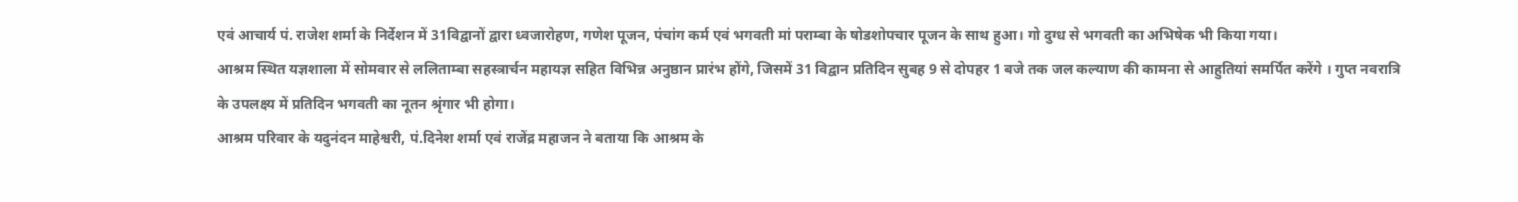एवं आचार्य पं. राजेश शर्मा के निर्देशन में 31विद्वानों द्वारा ध्वजारोहण, गणेश पूजन, पंचांग कर्म एवं भगवती मां पराम्बा के षोडशोपचार पूजन के साथ हुआ। गो दुग्ध से भगवती का अभिषेक भी किया गया।
आश्रम स्थित यज्ञशाला में सोमवार से ललिताम्बा सहस्त्रार्चन महायज्ञ सहित विभिन्न अनुष्ठान प्रारंभ होंगे, जिसमें 31 विद्वान प्रतिदिन सुबह 9 से दोपहर 1 बजे तक जल कल्याण की कामना से आहुतियां समर्पित करेंगे । गुप्त नवरात्रि के उपलक्ष्य में प्रतिदिन भगवती का नूतन श्रृंगार भी होगा।
आश्रम परिवार के यदुनंदन माहेश्वरी, पं.दिनेश शर्मा एवं राजेंद्र महाजन ने बताया कि आश्रम के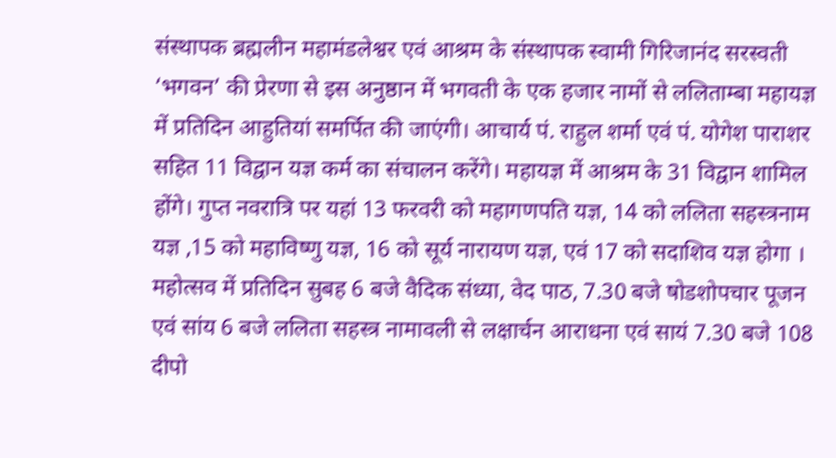संस्थापक ब्रह्मलीन महामंडलेश्वर एवं आश्रम के संस्थापक स्वामी गिरिजानंद सरस्वती ‘भगवन’ की प्रेरणा से इस अनुष्ठान में भगवती के एक हजार नामों से ललिताम्बा महायज्ञ में प्रतिदिन आहुतियां समर्पित की जाएंगी। आचार्य पं. राहुल शर्मा एवं पं. योगेश पाराशर सहित 11 विद्वान यज्ञ कर्म का संचालन करेंगे। महायज्ञ में आश्रम के 31 विद्वान शामिल होंगे। गुप्त नवरात्रि पर यहां 13 फरवरी को महागणपति यज्ञ, 14 को ललिता सहस्त्रनाम यज्ञ ,15 को महाविष्णु यज्ञ, 16 को सूर्य नारायण यज्ञ, एवं 17 को सदाशिव यज्ञ होगा । महोत्सव में प्रतिदिन सुबह 6 बजे वैदिक संध्या, वेद पाठ, 7.30 बजे षोडशोपचार पूजन एवं सांय 6 बजे ललिता सहस्त्र नामावली से लक्षार्चन आराधना एवं सायं 7.30 बजे 108 दीपो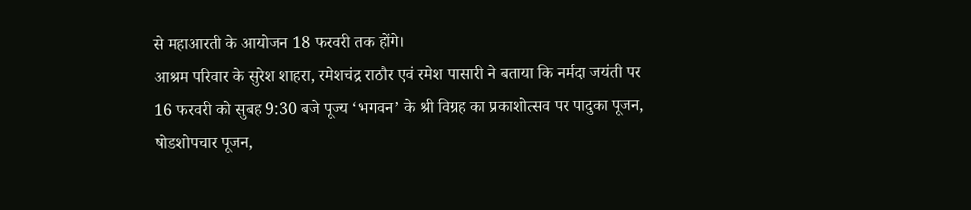से महाआरती के आयोजन 18 फरवरी तक होंगे।
आश्रम परिवार के सुरेश शाहरा, रमेशचंद्र राठौर एवं रमेश पासारी ने बताया कि नर्मदा जयंती पर 16 फरवरी को सुबह 9:30 बजे पूज्य ‘भगवन’ के श्री विग्रह का प्रकाशोत्सव पर पादुका पूजन, षोडशोपचार पूजन,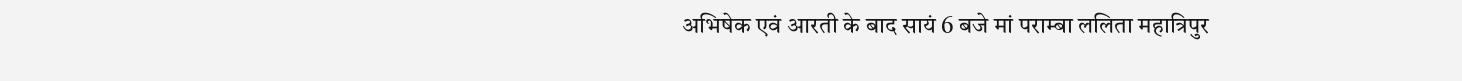अभिषेक एवं आरती के बाद सायं 6 बजे मां पराम्बा ललिता महात्रिपुर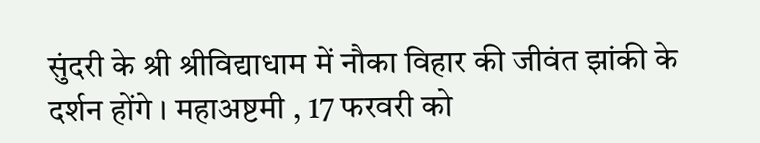सुंदरी के श्री श्रीविद्याधाम में नौका विहार की जीवंत झांकी के दर्शन होंगे । महाअष्टमी , 17 फरवरी को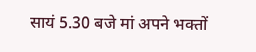सायं 5.30 बजे मां अपने भक्तों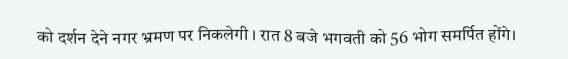को दर्शन देने नगर भ्रमण पर निकलेगी । रात 8 बजे भगवती को 56 भोग समर्पित होंगे।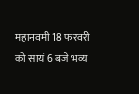महानवमी 18 फरवरी को सायं 6 बजे भव्य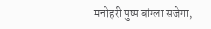मनोहरी पुष्प बांग्ला सजेगा,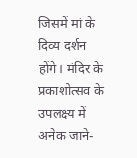जिसमें मां के दिव्य दर्शन होंगे। मंदिर के प्रकाशोत्सव के उपलक्ष्य में अनेक जाने-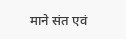माने संत एवं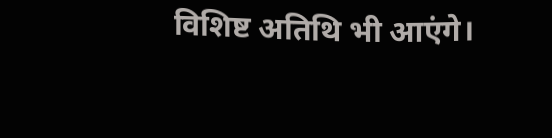विशिष्ट अतिथि भी आएंगे।